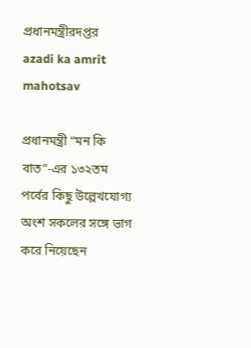প্রধানমন্ত্রীরদপ্তর
azadi ka amrit mahotsav

প্রধানমন্ত্রী “মন কি বাত”-এর ১৩২তম পর্বের কিছু উল্লেখযোগ্য অংশ সকলের সঙ্গে ভাগ করে নিয়েছেন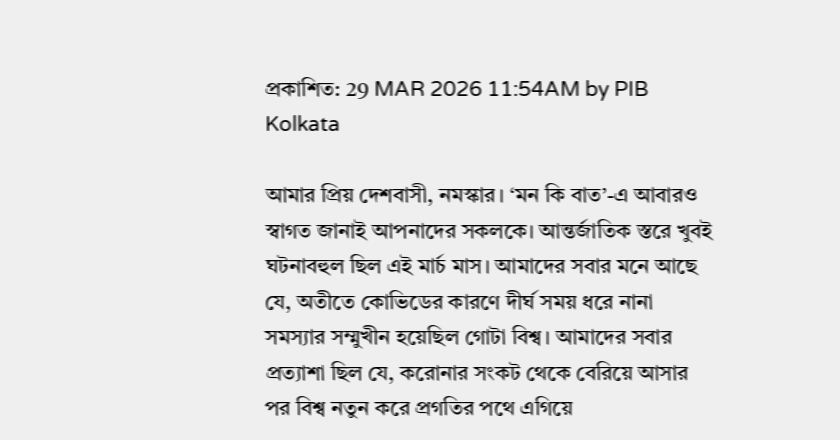প্রকাশিত: 29 MAR 2026 11:54AM by PIB Kolkata

আমার প্রিয় দেশবাসী, নমস্কার। ‘মন কি বাত’-এ আবারও স্বাগত জানাই আপনাদের সকলকে। আন্তর্জাতিক স্তরে খুবই ঘটনাবহুল ছিল এই মার্চ মাস। আমাদের সবার মনে আছে যে, অতীতে কোভিডের কারণে দীর্ঘ সময় ধরে নানা সমস্যার সম্মুখীন হয়েছিল গোটা বিশ্ব। আমাদের সবার প্রত্যাশা ছিল যে, করোনার সংকট থেকে বেরিয়ে আসার পর বিশ্ব নতুন করে প্রগতির পথে এগিয়ে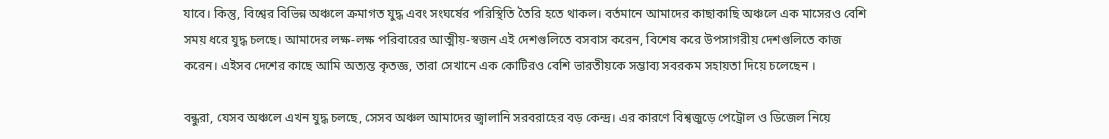যাবে। কিন্তু, বিশ্বের বিভিন্ন অঞ্চলে ক্রমাগত যুদ্ধ এবং সংঘর্ষের পরিস্থিতি তৈরি হতে থাকল। বর্তমানে আমাদের কাছাকাছি অঞ্চলে এক মাসেরও বেশি সময় ধরে যুদ্ধ চলছে। আমাদের লক্ষ-লক্ষ পরিবারের আত্মীয়-স্বজন এই দেশগুলিতে বসবাস করেন, বিশেষ করে উপসাগরীয় দেশগুলিতে কাজ করেন। এইসব দেশের কাছে আমি অত্যন্ত কৃতজ্ঞ, তারা সেখানে এক কোটিরও বেশি ভারতীয়কে সম্ভাব্য সবরকম সহায়তা দিয়ে চলেছেন ।

বন্ধুরা, যেসব অঞ্চলে এখন যুদ্ধ চলছে, সেসব অঞ্চল আমাদের জ্বালানি সরবরাহের বড় কেন্দ্র। এর কারণে বিশ্বজুড়ে পেট্রোল ও ডিজেল নিয়ে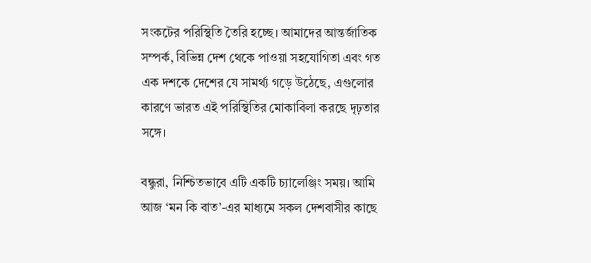সংকটের পরিস্থিতি তৈরি হচ্ছে। আমাদের আন্তর্জাতিক সম্পর্ক, বিভিন্ন দেশ থেকে পাওয়া সহযোগিতা এবং গত এক দশকে দেশের যে সামর্থ্য গড়ে উঠেছে, এগুলোর কারণে ভারত এই পরিস্থিতির মোকাবিলা করছে দৃঢ়তার সঙ্গে।

বন্ধুরা, নিশ্চিতভাবে এটি একটি চ্যালেঞ্জিং সময়। আমি আজ ‘মন কি বাত’-এর মাধ্যমে সকল দেশবাসীর কাছে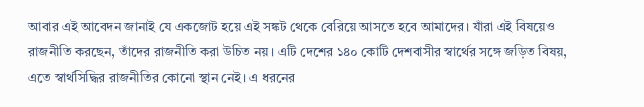আবার এই আবেদন জানাই যে একজোট হয়ে এই সঙ্কট থেকে বেরিয়ে আসতে হবে আমাদের। যাঁরা এই বিষয়েও রাজনীতি করছেন, তাঁদের রাজনীতি করা উচিত নয়। এটি দেশের ১৪০ কোটি দেশবাসীর স্বার্থের সঙ্গে জড়িত বিষয়, এতে স্বার্থসিদ্ধির রাজনীতির কোনো স্থান নেই। এ ধরনের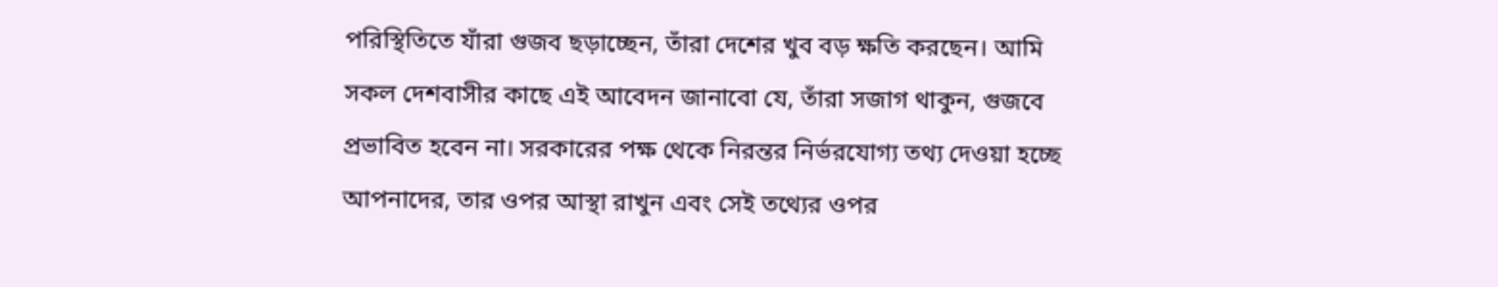পরিস্থিতিতে যাঁরা গুজব ছড়াচ্ছেন, তাঁরা দেশের খুব বড় ক্ষতি করছেন। আমি সকল দেশবাসীর কাছে এই আবেদন জানাবো যে, তাঁরা সজাগ থাকুন, গুজবে প্রভাবিত হবেন না। সরকারের পক্ষ থেকে নিরন্তর নির্ভরযোগ্য তথ্য দেওয়া হচ্ছে আপনাদের, তার ওপর আস্থা রাখুন এবং সেই তথ্যের ওপর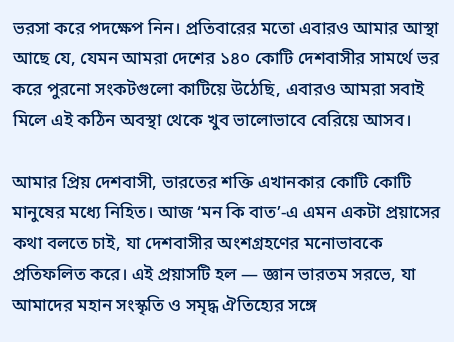ভরসা করে পদক্ষেপ নিন। প্রতিবারের মতো এবারও আমার আস্থা আছে যে, যেমন আমরা দেশের ১৪০ কোটি দেশবাসীর সামর্থে ভর করে পুরনো সংকটগুলো কাটিয়ে উঠেছি, এবারও আমরা সবাই মিলে এই কঠিন অবস্থা থেকে খুব ভালোভাবে বেরিয়ে আসব।

আমার প্রিয় দেশবাসী, ভারতের শক্তি এখানকার কোটি কোটি মানুষের মধ্যে নিহিত। আজ ‘মন কি বাত’-এ এমন একটা প্রয়াসের কথা বলতে চাই, যা দেশবাসীর অংশগ্রহণের মনোভাবকে প্রতিফলিত করে। এই প্রয়াসটি হল — জ্ঞান ভারতম সরভে, যা আমাদের মহান সংস্কৃতি ও সমৃদ্ধ ঐতিহ্যের সঙ্গে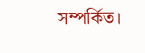সম্পর্কিত।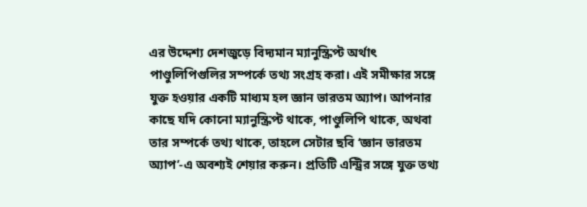এর উদ্দেশ্য দেশজুড়ে বিদ্যমান ম্যানুস্ক্রিপ্ট অর্থাৎ পাণ্ডুলিপিগুলির সম্পর্কে তথ্য সংগ্রহ করা। এই সমীক্ষার সঙ্গে যুক্ত হওয়ার একটি মাধ্যম হল জ্ঞান ভারতম অ্যাপ। আপনার কাছে যদি কোনো ম্যানুস্ক্রিপ্ট থাকে, পাণ্ডুলিপি থাকে, অথবা তার সম্পর্কে তথ্য থাকে, তাহলে সেটার ছবি ‘জ্ঞান ভারতম অ্যাপ’-এ অবশ্যই শেয়ার করুন। প্রতিটি এন্ট্রির সঙ্গে যুক্ত তথ্য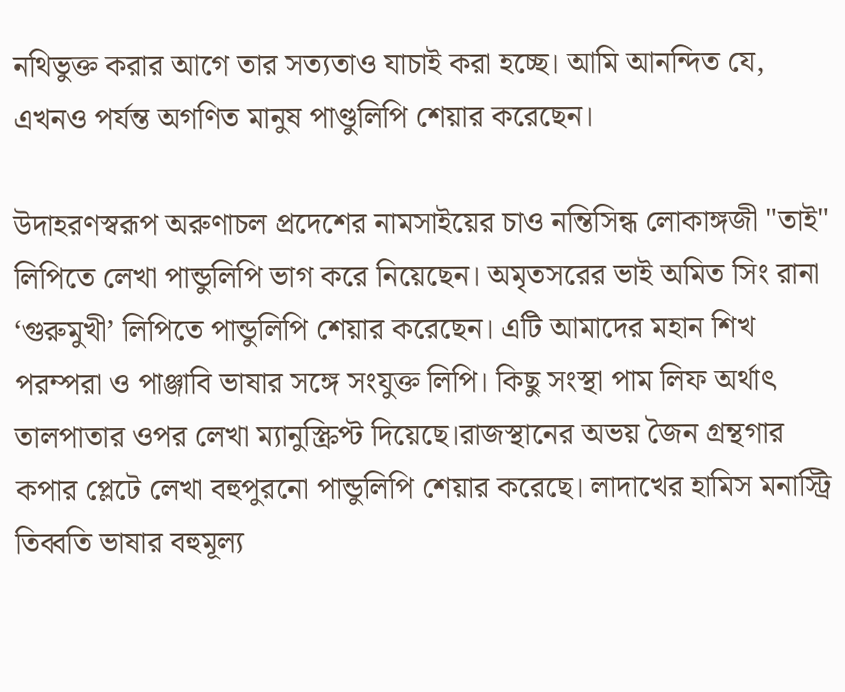নথিভুক্ত করার আগে তার সত্যতাও যাচাই করা হচ্ছে। আমি আনন্দিত যে, এখনও পর্যন্ত অগণিত মানুষ পাণ্ডুলিপি শেয়ার করেছেন।

উদাহরণস্বরূপ অরুণাচল প্রদেশের নামসাইয়ের চাও নন্তিসিন্ধ লোকাঙ্গজী "তাই" লিপিতে লেখা পান্ডুলিপি ভাগ করে নিয়েছেন। অমৃতসরের ভাই অমিত সিং রানা ‘গুরুমুখী’ লিপিতে পান্ডুলিপি শেয়ার করেছেন। এটি আমাদের মহান শিখ পরম্পরা ও পাঞ্জাবি ভাষার সঙ্গে সংযুক্ত লিপি। কিছু সংস্থা পাম লিফ অর্থাৎ তালপাতার ওপর লেখা ম্যানুস্ক্রিপ্ট দিয়েছে।রাজস্থানের অভয় জৈন গ্রন্থগার কপার প্লেটে লেখা বহুপুরনো পান্ডুলিপি শেয়ার করেছে। লাদাখের হামিস মনাস্ট্রি তিব্বতি ভাষার বহুমূল্য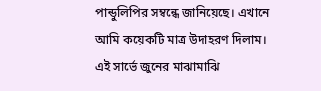পান্ডুলিপির সম্বন্ধে জানিয়েছে। এখানে আমি কয়েকটি মাত্র উদাহরণ দিলাম। এই সার্ভে জুনের মাঝামাঝি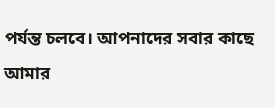পর্যন্ত চলবে। আপনাদের সবার কাছে আমার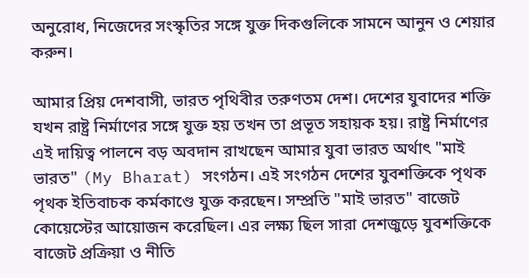অনুরোধ, নিজেদের সংস্কৃতির সঙ্গে যুক্ত দিকগুলিকে সামনে আনুন ও শেয়ার করুন।

আমার প্রিয় দেশবাসী, ভারত পৃথিবীর তরুণতম দেশ। দেশের যুবাদের শক্তি যখন রাষ্ট্র নির্মাণের সঙ্গে যুক্ত হয় তখন তা প্রভূত সহায়ক হয়। রাষ্ট্র নির্মাণের এই দায়িত্ব পালনে বড় অবদান রাখছেন আমার যুবা ভারত অর্থাৎ "মাই ভারত" (My Bharat) সংগঠন। এই সংগঠন দেশের যুবশক্তিকে পৃথক পৃথক ইতিবাচক কর্মকাণ্ডে যুক্ত করছেন। সম্প্রতি "মাই ভারত" বাজেট কোয়েস্টের আয়োজন করেছিল। এর লক্ষ্য ছিল সারা দেশজুড়ে যুবশক্তিকে বাজেট প্রক্রিয়া ও নীতি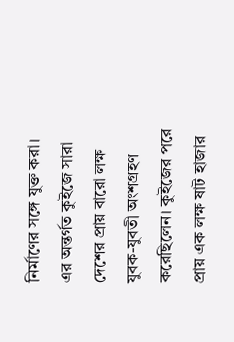নির্মাণের সঙ্গে যুক্ত করা। এর অন্তর্গত কুইজে সারা দেশের প্রায় বারো লক্ষ যুবক-যুবতী অংশগ্রহণ করেছিলেন। কুইজের পরে প্রায় এক লক্ষ ষাট হাজার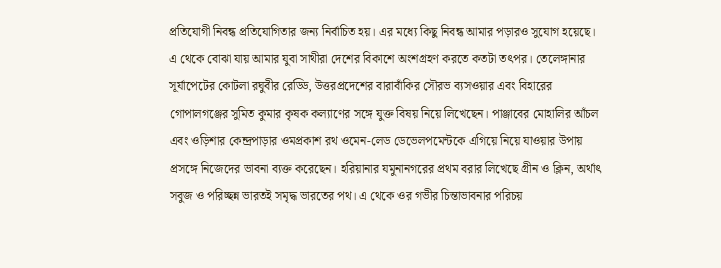প্রতিযোগী নিবন্ধ প্রতিযোগিতার জন্য নির্বাচিত হয়। এর মধ্যে কিছু নিবন্ধ আমার পড়ারও সুযোগ হয়েছে। এ থেকে বোঝা যায় আমার যুবা সাথীরা দেশের বিকাশে অংশগ্রহণ করতে কতটা তৎপর। তেলেঙ্গানার সূর্যাপেটের কোটলা রঘুবীর রেড্ডি, উত্তরপ্রদেশের বারাবাঁকির সৌরভ ব্যসওয়ার এবং বিহারের গোপালগঞ্জের সুমিত কুমার কৃষক কল্যাণের সঙ্গে যুক্ত বিষয় নিয়ে লিখেছেন। পাঞ্জাবের মোহালির আঁচল এবং ওড়িশার কেন্দ্রপাড়ার ওমপ্রকাশ রথ ওমেন-লেড ডেভেলপমেন্টকে এগিয়ে নিয়ে যাওয়ার উপায় প্রসঙ্গে নিজেদের ভাবনা ব্যক্ত করেছেন। হরিয়ানার যমুনানগরের প্রথম বরার লিখেছে গ্রীন ও ক্লিন, অর্থাৎ সবুজ ও পরিচ্ছন্ন ভারতই সমৃদ্ধ ভারতের পথ। এ থেকে ওর গভীর চিন্তাভাবনার পরিচয়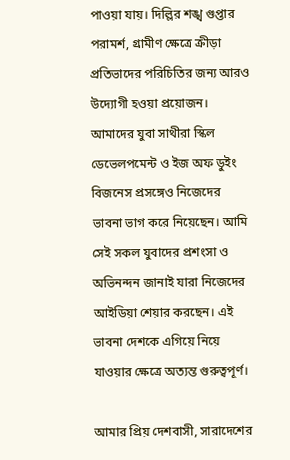পাওয়া যায়। দিল্লির শঙ্খ গুপ্তার পরামর্শ, গ্রামীণ ক্ষেত্রে ক্রীড়া প্রতিভাদের পরিচিতির জন্য আরও উদ্যোগী হওয়া প্রয়োজন। আমাদের যুবা সাথীরা স্কিল ডেভেলপমেন্ট ও ইজ অফ ডুইং বিজনেস প্রসঙ্গেও নিজেদের ভাবনা ভাগ করে নিয়েছেন। আমি সেই সকল যুবাদের প্রশংসা ও অভিনন্দন জানাই যারা নিজেদের আইডিয়া শেয়ার করছেন। এই ভাবনা দেশকে এগিয়ে নিয়ে যাওয়ার ক্ষেত্রে অত্যন্ত গুরুত্বপূর্ণ।

আমার প্রিয় দেশবাসী, সারাদেশের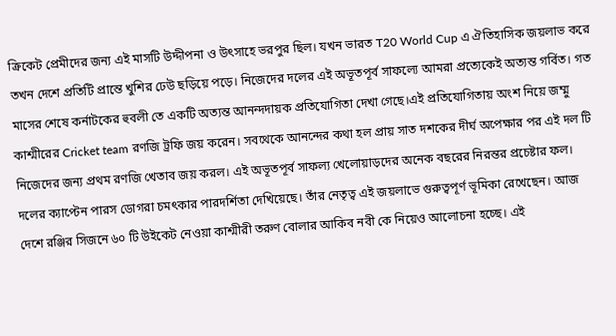ক্রিকেট প্রেমীদের জন্য এই মাসটি উদ্দীপনা ও উৎসাহে ভরপুর ছিল। যখন ভারত T20 World Cup এ ঐতিহাসিক জয়লাভ করে তখন দেশে প্রতিটি প্রান্তে খুশির ঢেউ ছড়িয়ে পড়ে। নিজেদের দলের এই অভূতপূর্ব সাফল্যে আমরা প্রত্যেকেই অত্যন্ত গর্বিত। গত মাসের শেষে কর্নাটকের হুবলী তে একটি অত্যন্ত আনন্দদায়ক প্রতিযোগিতা দেখা গেছে।এই প্রতিযোগিতায় অংশ নিয়ে জম্মু কাশ্মীরের Cricket team রণজি ট্রফি জয় করেন। সবথেকে আনন্দের কথা হল প্রায় সাত দশকের দীর্ঘ অপেক্ষার পর এই দল টি নিজেদের জন্য প্রথম রণজি খেতাব জয় করল। এই অভূতপূর্ব সাফল্য খেলোয়াড়দের অনেক বছরের নিরন্তর প্রচেষ্টার ফল। দলের ক্যাপ্টেন পারস ডোগরা চমৎকার পারদর্শিতা দেখিয়েছে। তাঁর নেতৃত্ব এই জয়লাভে গুরুত্বপূর্ণ ভূমিকা রেখেছেন। আজ দেশে রঞ্জির সিজনে ৬০ টি উইকেট নেওয়া কাশ্মীরী তরুণ বোলার আকিব নবী কে নিয়েও আলোচনা হচ্ছে। এই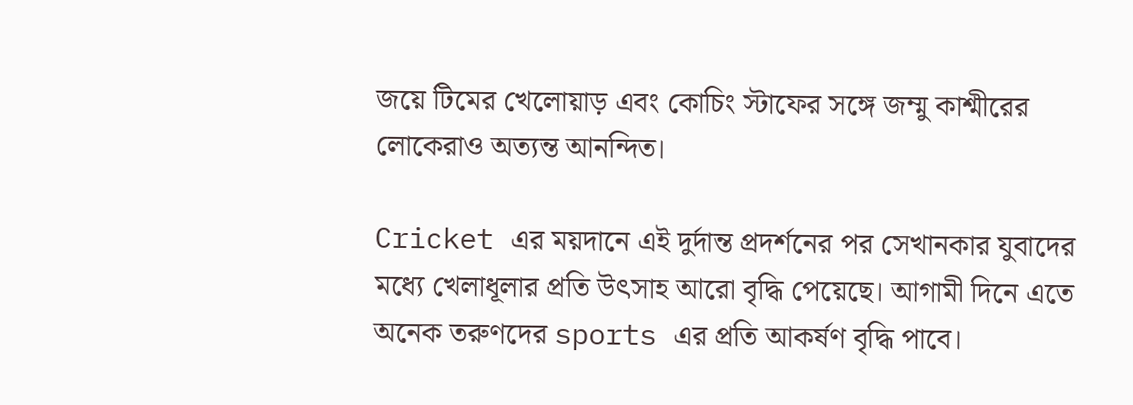জয়ে টিমের খেলোয়াড় এবং কোচিং স্টাফের সঙ্গে জম্মু কাশ্মীরের লোকেরাও অত্যন্ত আনন্দিত।

Cricket এর ময়দানে এই দুর্দান্ত প্রদর্শনের পর সেখানকার যুবাদের মধ্যে খেলাধূলার প্রতি উৎসাহ আরো বৃদ্ধি পেয়েছে। আগামী দিনে এতে অনেক তরুণদের sports এর প্রতি আকর্ষণ বৃদ্ধি পাবে।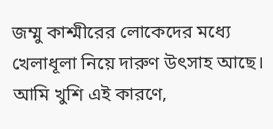জম্মু কাশ্মীরের লোকেদের মধ্যে খেলাধূলা নিয়ে দারুণ উৎসাহ আছে। আমি খুশি এই কারণে,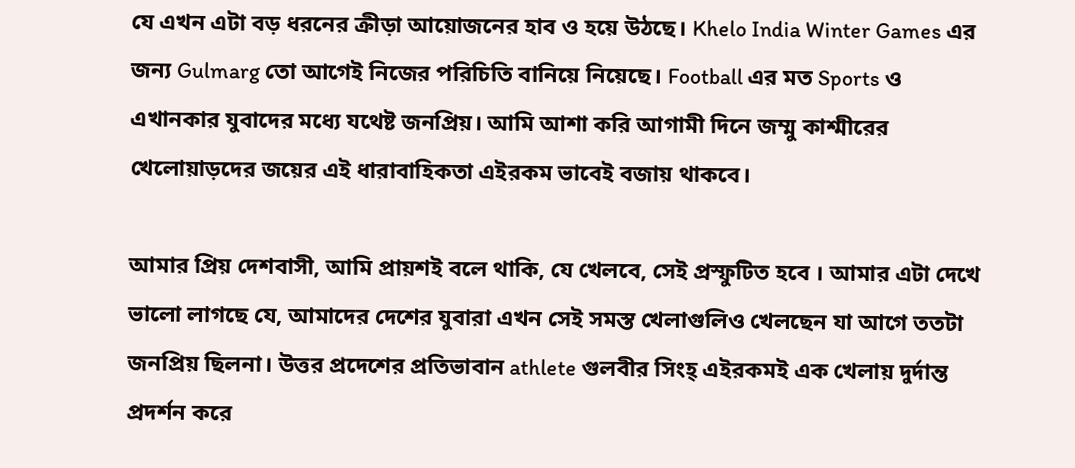যে এখন এটা বড় ধরনের ক্রীড়া আয়োজনের হাব ও হয়ে উঠছে। Khelo India Winter Games এর জন্য Gulmarg তো আগেই নিজের পরিচিতি বানিয়ে নিয়েছে। Football এর মত Sports ও এখানকার যুবাদের মধ্যে যথেষ্ট জনপ্রিয়। আমি আশা করি আগামী দিনে জম্মু কাশ্মীরের খেলোয়াড়দের জয়ের এই ধারাবাহিকতা এইরকম ভাবেই বজায় থাকবে।

আমার প্রিয় দেশবাসী, আমি প্রায়শই বলে থাকি, যে খেলবে, সেই প্রস্ফুটিত হবে । আমার এটা দেখে ভালো লাগছে যে, আমাদের দেশের যুবারা এখন সেই সমস্ত খেলাগুলিও খেলছেন যা আগে ততটা জনপ্রিয় ছিলনা। উত্তর প্রদেশের প্রতিভাবান athlete গুলবীর সিংহ্ এইরকমই এক খেলায় দুর্দান্ত প্রদর্শন করে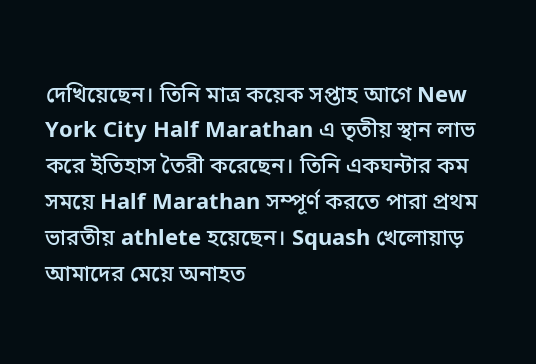দেখিয়েছেন। তিনি মাত্র কয়েক সপ্তাহ আগে New York City Half Marathan এ তৃতীয় স্থান লাভ করে ইতিহাস তৈরী করেছেন। তিনি একঘন্টার কম সময়ে Half Marathan সম্পূর্ণ করতে পারা প্রথম ভারতীয় athlete হয়েছেন। Squash খেলোয়াড় আমাদের মেয়ে অনাহত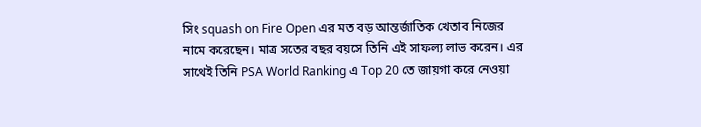সিং squash on Fire Open এর মত বড় আন্তর্জাতিক খেতাব নিজের নামে করেছেন। মাত্র সতের বছর বয়সে তিনি এই সাফল্য লাভ করেন। এর সাথেই তিনি PSA World Ranking এ Top 20 তে জায়গা করে নেওয়া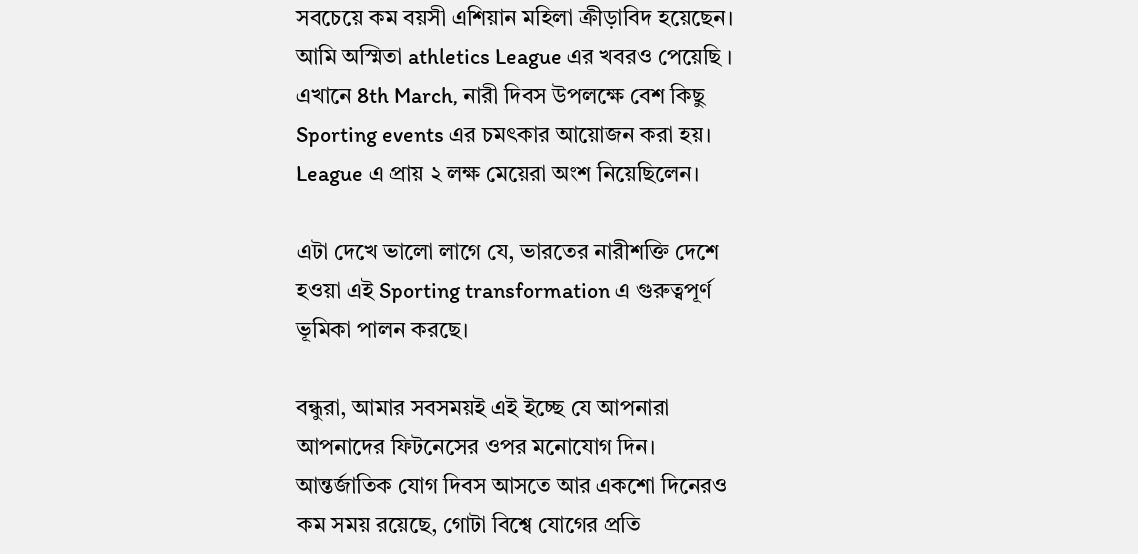সবচেয়ে কম বয়সী এশিয়ান মহিলা ক্রীড়াবিদ হয়েছেন। আমি অস্মিতা athletics League এর খবরও পেয়েছি । এখানে 8th March, নারী দিবস উপলক্ষে বেশ কিছু Sporting events এর চমৎকার আয়োজন করা হয়। League এ প্রায় ২ লক্ষ মেয়েরা অংশ নিয়েছিলেন।

এটা দেখে ভালো লাগে যে, ভারতের নারীশক্তি দেশে হওয়া এই Sporting transformation এ গুরুত্বপূর্ণ ভূমিকা পালন করছে।

বন্ধুরা, আমার সবসময়ই এই ইচ্ছে যে আপনারা আপনাদের ফিটনেসের ওপর মনোযোগ দিন। আন্তর্জাতিক যোগ দিবস আসতে আর একশো দিনেরও কম সময় রয়েছে, গোটা বিশ্বে যোগের প্রতি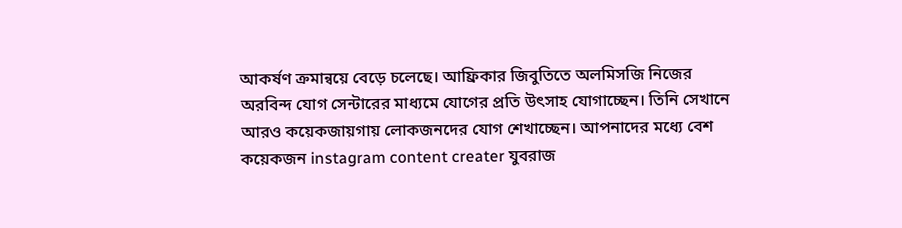আকর্ষণ ক্রমান্বয়ে বেড়ে চলেছে। আফ্রিকার জিবুতিতে অলমিসজি নিজের অরবিন্দ যোগ সেন্টারের মাধ্যমে যোগের প্রতি উৎসাহ যোগাচ্ছেন। তিনি সেখানে আরও কয়েকজায়গায় লোকজনদের যোগ শেখাচ্ছেন। আপনাদের মধ্যে বেশ কয়েকজন instagram content creater যুবরাজ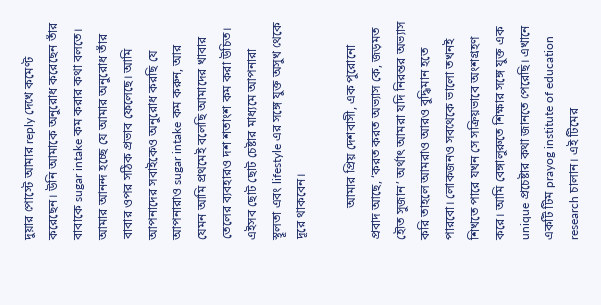দুয়ার পোস্টে আমার reply দেখে কমেণ্ট করেছেন। উনি আমাকে অনুরোধ করেছেন তাঁর বাবাকে sugar intake কম করার কথা বলতে। আমার আনন্দ হচ্ছে যে আমার অনুরোধ তাঁর বাবার ওপর সঠিক প্রভাব ফেলেছে। আমি আপনাদের সবাইকেও অনুরোধ করছি যে আপনারাও sugar intake কম করুন, আর যেমন আমি প্রথমেই বলেছি আমাদের খাবার তেলের ব্যবহারও দশ শতাংশ কম করা উচিত। এইসব ছোট ছোট চেষ্টার মাধ্যমে আপনারা স্থূলতা এবং lifestyle এর সঙ্গে যুক্ত অসুখ থেকে দূরে থাকবেন।

          আমার প্রিয় দেশবাসী, এক পুরোনো প্রবাদ আছে, ‘করত করত অভ্যাস কে, জড়মত হৌত সুজান’ অর্থাৎ আমরা যদি নিরন্তর অভ্যাস করি তাহলে আমরাও আরও বুদ্ধিমান হতে পারবো। লোকজনও সবথেকে ভালো তখনই শিখতে পারে যখন সে সক্রিয়ভাবে অংশগ্রহণ করে। আমি বেঙ্গালুরুতে শিক্ষার সঙ্গে যুক্ত এক unique প্রচেষ্টার কথা জানতে পেরেছি। এখানে একটি টিম prayog institute of education research চালান। এই টিমের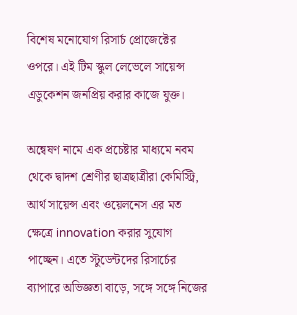বিশেষ মনোযোগ রিসার্চ প্রোজেক্টের ওপরে। এই টিম স্কুল লেভেলে সায়েন্স এডুকেশন জনপ্রিয় করার কাজে যুক্ত।

অন্বেষণ নামে এক প্রচেষ্টার মাধ্যমে নবম থেকে দ্বাদশ শ্রেণীর ছাত্রছাত্রীরা কেমিস্ট্রি, আর্থ সায়েন্স এবং ওয়েলনেস এর মত ক্ষেত্রে innovation করার সুযোগ পাচ্ছেন। এতে স্টুডেন্টদের রিসার্চের ব্যাপারে অভিজ্ঞতা বাড়ে, সঙ্গে সঙ্গে নিজের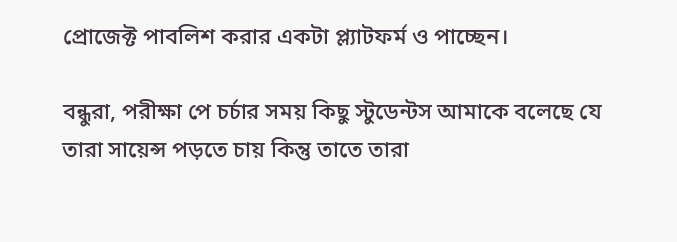প্রোজেক্ট পাবলিশ করার একটা প্ল্যাটফর্ম ও পাচ্ছেন।

বন্ধুরা, পরীক্ষা পে চর্চার সময় কিছু স্টুডেন্টস আমাকে বলেছে যে তারা সায়েন্স পড়তে চায় কিন্তু তাতে তারা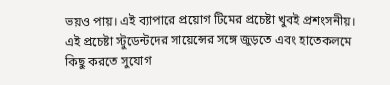ভয়ও পায়। এই ব্যাপারে প্রয়োগ টিমের প্রচেষ্টা খুবই প্রশংসনীয়। এই প্রচেষ্টা স্টুডেন্টদের সায়েন্সের সঙ্গে জুড়তে এবং হাতেকলমে কিছু করতে সুযোগ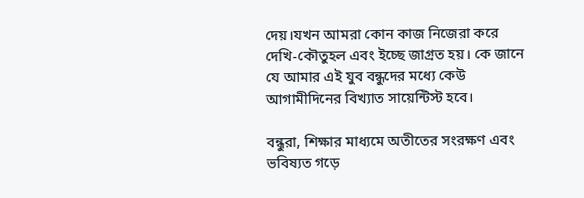দেয়।যখন আমরা কোন কাজ নিজেরা করে দেখি-কৌতুহল এবং ইচ্ছে জাগ্রত হয়। কে জানে যে আমার এই যুব বন্ধুদের মধ্যে কেউ আগামীদিনের বিখ্যাত সায়েন্টিস্ট হবে।

বন্ধুরা, শিক্ষার মাধ্যমে অতীতের সংরক্ষণ এবং ভবিষ্যত গড়ে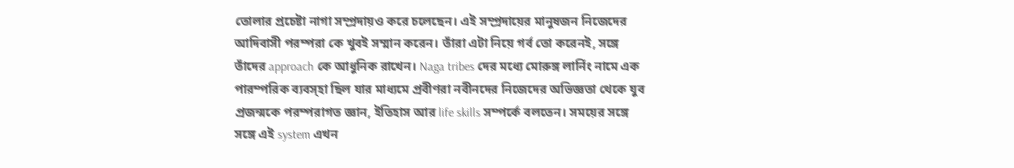তোলার প্রচেষ্টা নাগা সম্প্রদায়ও করে চলেছেন। এই সম্প্রদায়ের মানুষজন নিজেদের আদিবাসী পরম্পরা কে খুবই সম্মান করেন। তাঁরা এটা নিয়ে গর্ব তো করেনই, সঙ্গে তাঁদের approach কে আধুনিক রাখেন। Naga tribes দের মধ্যে মোরুঙ্গ লার্নিং নামে এক পারম্পরিক ব্যবস্হা ছিল যার মাধ্যমে প্রবীণরা নবীনদের নিজেদের অভিজ্ঞতা থেকে যুব প্রজন্মকে পরম্পরাগত জ্ঞান, ইতিহাস আর life skills সম্পর্কে বলতেন। সময়ের সঙ্গে সঙ্গে এই system এখন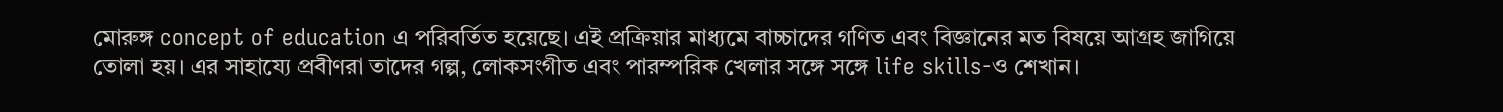মোরুঙ্গ concept of education এ পরিবর্তিত হয়েছে। এই প্রক্রিয়ার মাধ্যমে বাচ্চাদের গণিত এবং বিজ্ঞানের মত বিষয়ে আগ্রহ জাগিয়ে তোলা হয়। এর সাহায্যে প্রবীণরা তাদের গল্প, লোকসংগীত এবং পারম্পরিক খেলার সঙ্গে সঙ্গে life skills-ও শেখান।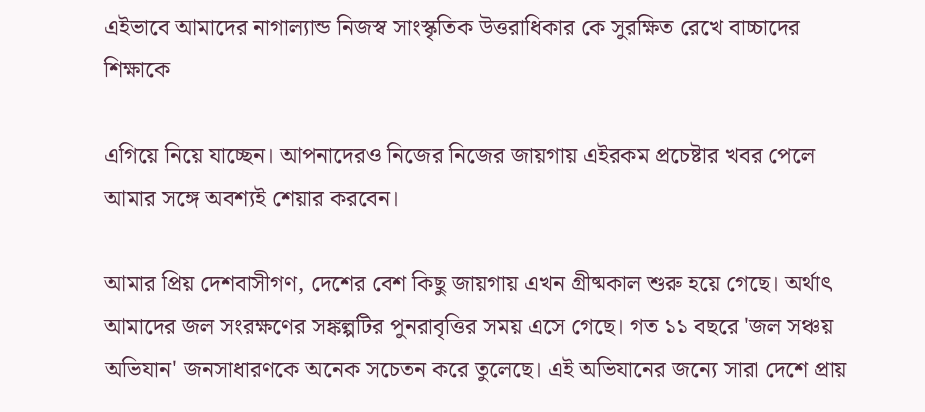এইভাবে আমাদের নাগাল্যান্ড নিজস্ব সাংস্কৃতিক উত্তরাধিকার কে সুরক্ষিত রেখে বাচ্চাদের শিক্ষাকে

এগিয়ে নিয়ে যাচ্ছেন। আপনাদেরও নিজের নিজের জায়গায় এইরকম প্রচেষ্টার খবর পেলে আমার সঙ্গে অবশ্যই শেয়ার করবেন।

আমার প্রিয় দেশবাসীগণ, দেশের বেশ কিছু জায়গায় এখন গ্রীষ্মকাল শুরু হয়ে গেছে। অর্থাৎ আমাদের জল সংরক্ষণের সঙ্কল্পটির পুনরাবৃত্তির সময় এসে গেছে। গত ১১ বছরে 'জল সঞ্চয় অভিযান' জনসাধারণকে অনেক সচেতন করে তুলেছে। এই অভিযানের জন্যে সারা দেশে প্রায়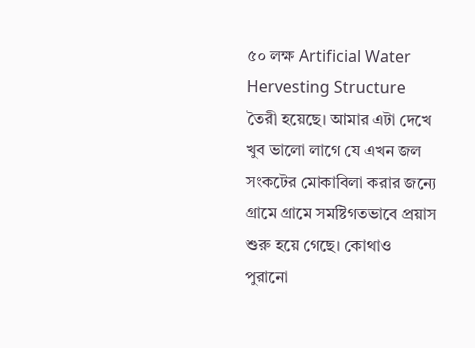৫০ লক্ষ Artificial Water Hervesting Structure তৈরী হয়েছে। আমার এটা দেখে খুব ভালো লাগে যে এখন জল সংকটের মোকাবিলা করার জন্যে গ্রামে গ্রামে সমষ্টিগতভাবে প্রয়াস শুরু হয়ে গেছে। কোথাও পুরানো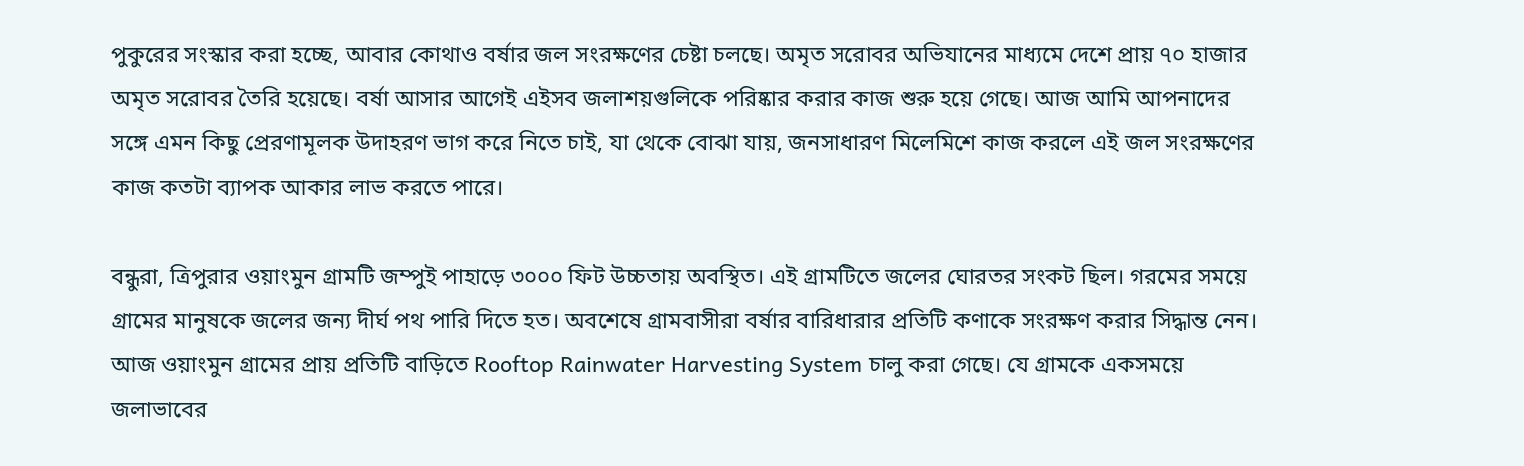পুকুরের সংস্কার করা হচ্ছে, আবার কোথাও বর্ষার জল সংরক্ষণের চেষ্টা চলছে। অমৃত সরোবর অভিযানের মাধ্যমে দেশে প্রায় ৭০ হাজার অমৃত সরোবর তৈরি হয়েছে। বর্ষা আসার আগেই এইসব জলাশয়গুলিকে পরিষ্কার করার কাজ শুরু হয়ে গেছে। আজ আমি আপনাদের সঙ্গে এমন কিছু প্রেরণামূলক উদাহরণ ভাগ করে নিতে চাই, যা থেকে বোঝা যায়, জনসাধারণ মিলেমিশে কাজ করলে এই জল সংরক্ষণের কাজ কতটা ব্যাপক আকার লাভ করতে পারে।

বন্ধুরা, ত্রিপুরার ওয়াংমুন গ্রামটি জম্পুই পাহাড়ে ৩০০০ ফিট উচ্চতায় অবস্থিত। এই গ্রামটিতে জলের ঘোরতর সংকট ছিল। গরমের সময়ে গ্রামের মানুষকে জলের জন্য দীর্ঘ পথ পারি দিতে হত। অবশেষে গ্রামবাসীরা বর্ষার বারিধারার প্রতিটি কণাকে সংরক্ষণ করার সিদ্ধান্ত নেন। আজ ওয়াংমুন গ্রামের প্রায় প্রতিটি বাড়িতে Rooftop Rainwater Harvesting System চালু করা গেছে। যে গ্রামকে একসময়ে জলাভাবের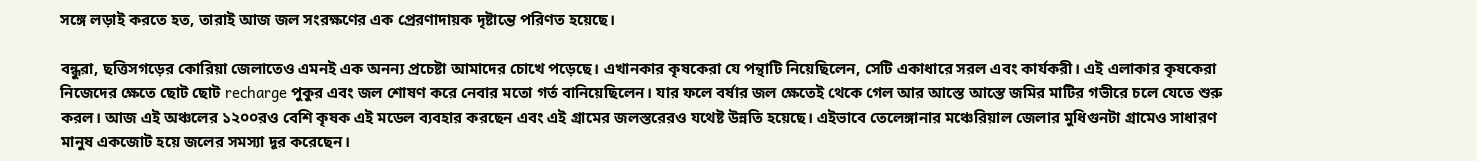সঙ্গে লড়াই করতে হত, তারাই আজ জল সংরক্ষণের এক প্রেরণাদায়ক দৃষ্টান্তে পরিণত হয়েছে।

বন্ধুরা, ছত্তিসগড়ের কোরিয়া জেলাতেও এমনই এক অনন্য প্রচেষ্টা আমাদের চোখে পড়েছে। এখানকার কৃষকেরা যে পন্থাটি নিয়েছিলেন, সেটি একাধারে সরল এবং কার্যকরী। এই এলাকার কৃষকেরা নিজেদের ক্ষেতে ছোট ছোট recharge পুকুর এবং জল শোষণ করে নেবার মতো গর্ত বানিয়েছিলেন। যার ফলে বর্ষার জল ক্ষেতেই থেকে গেল আর আস্তে আস্তে জমির মাটির গভীরে চলে যেতে শুরু করল। আজ এই অঞ্চলের ১২০০রও বেশি কৃষক এই মডেল ব্যবহার করছেন এবং এই গ্রামের জলস্তরেরও যথেষ্ট উন্নতি হয়েছে। এইভাবে তেলেঙ্গানার মঞ্চেরিয়াল জেলার মুধিগুনটা গ্রামেও সাধারণ মানুষ একজোট হয়ে জলের সমস্যা দূর করেছেন।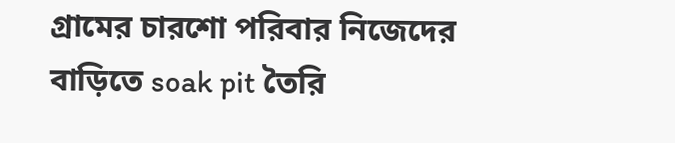গ্রামের চারশো পরিবার নিজেদের বাড়িতে soak pit তৈরি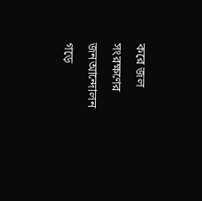করে জল সংরক্ষণের জনআন্দোলন গড়ে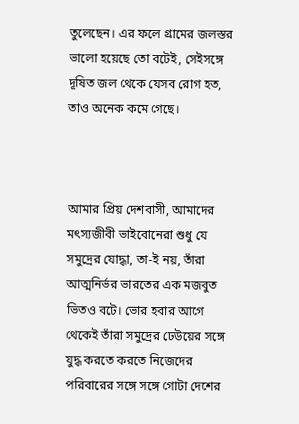তুলেছেন। এর ফলে গ্রামের জলস্তর ভালো হয়েছে তো বটেই, সেইসঙ্গে দূষিত জল থেকে যেসব রোগ হত, তাও অনেক কমে গেছে।



আমার প্রিয় দেশবাসী, আমাদের মৎস্যজীবী ভাইবোনেরা শুধু যে সমুদ্রের যোদ্ধা, তা-ই নয়, তাঁরা আত্মনির্ভর ভারতের এক মজবুত ভিতও বটে। ভোর হবার আগে থেকেই তাঁরা সমুদ্রের ঢেউয়ের সঙ্গে যুদ্ধ করতে করতে নিজেদের পরিবারের সঙ্গে সঙ্গে গোটা দেশের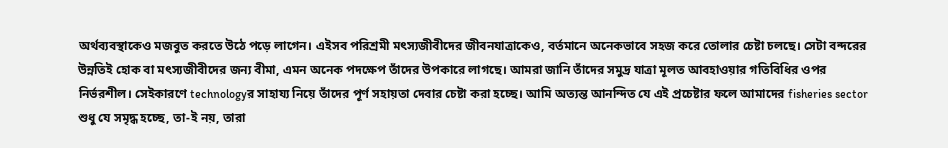অর্থব্যবস্থাকেও মজবুত করতে উঠে পড়ে লাগেন। এইসব পরিশ্রমী মৎস্যজীবীদের জীবনযাত্রাকেও, বর্তমানে অনেকভাবে সহজ করে তোলার চেষ্টা চলছে। সেটা বন্দরের উন্নতিই হোক বা মৎস্যজীবীদের জন্য বীমা, এমন অনেক পদক্ষেপ তাঁদের উপকারে লাগছে। আমরা জানি তাঁদের সমুদ্র যাত্রা মূলত আবহাওয়ার গতিবিধির ওপর নির্ভরশীল। সেইকারণে technologyর সাহায্য নিয়ে তাঁদের পূর্ণ সহায়তা দেবার চেষ্টা করা হচ্ছে। আমি অত্যন্ত আনন্দিত যে এই প্রচেষ্টার ফলে আমাদের fisheries sector শুধু যে সমৃদ্ধ হচ্ছে, তা-ই নয়, তারা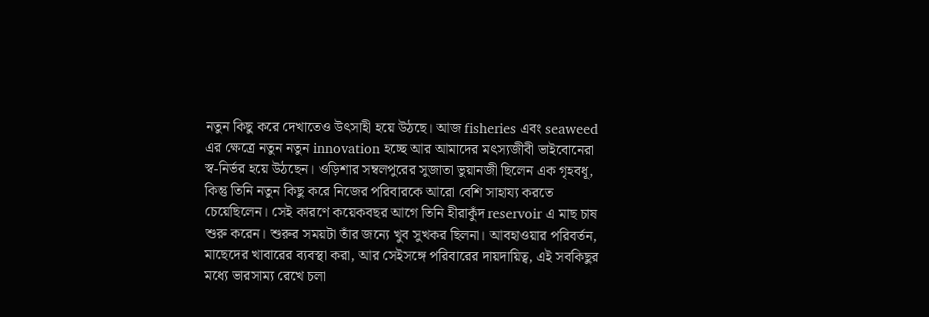নতুন কিছু করে দেখাতেও উৎসাহী হয়ে উঠছে। আজ fisheries এবং seaweed এর ক্ষেত্রে নতুন নতুন innovation হচ্ছে আর আমাদের মৎস্যজীবী ভাইবোনেরা স্ব-নির্ভর হয়ে উঠছেন। ওড়িশার সম্বলপুরের সুজাতা ভুয়ানজী ছিলেন এক গৃহবধূ, কিন্তু তিনি নতুন কিছু করে নিজের পরিবারকে আরো বেশি সাহায্য করতে চেয়েছিলেন। সেই কারণে কয়েকবছর আগে তিনি হীরাকুঁদ reservoir এ মাছ চাষ শুরু করেন। শুরুর সময়টা তাঁর জন্যে খুব সুখকর ছিলনা। আবহাওয়ার পরিবর্তন, মাছেদের খাবারের ব্যবস্থা করা, আর সেইসঙ্গে পরিবারের দায়দায়িত্ব, এই সবকিছুর মধ্যে ভারসাম্য রেখে চলা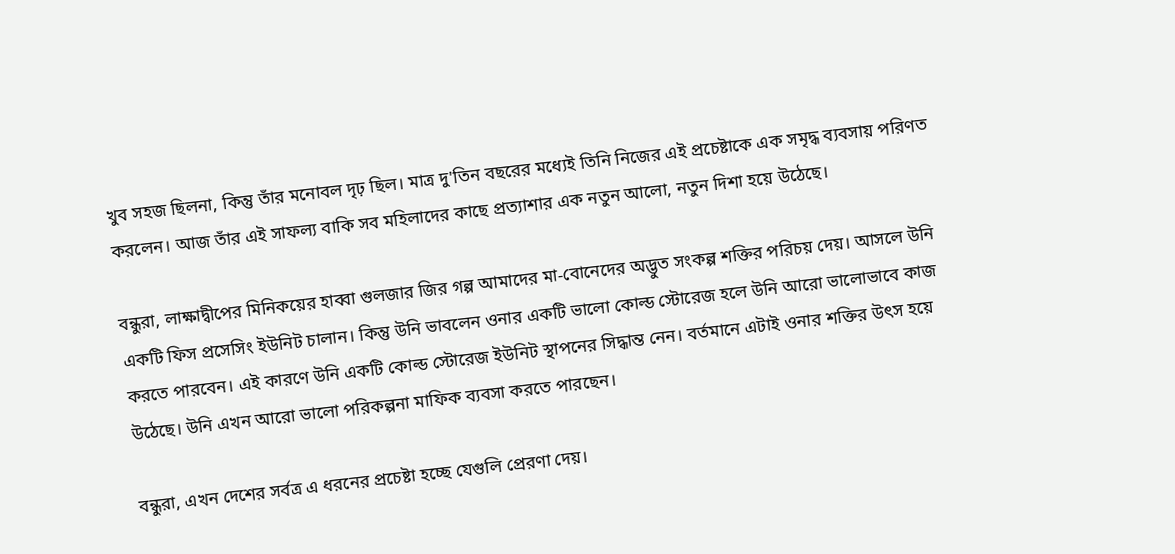খুব সহজ ছিলনা, কিন্তু তাঁর মনোবল দৃঢ় ছিল। মাত্র দু'তিন বছরের মধ্যেই তিনি নিজের এই প্রচেষ্টাকে এক সমৃদ্ধ ব্যবসায় পরিণত করলেন। আজ তাঁর এই সাফল্য বাকি সব মহিলাদের কাছে প্রত্যাশার এক নতুন আলো, নতুন দিশা হয়ে উঠেছে।

বন্ধুরা, লাক্ষাদ্বীপের মিনিকয়ের হাব্বা গুলজার জির গল্প আমাদের মা-বোনেদের অদ্ভুত সংকল্প শক্তির পরিচয় দেয়। আসলে উনি একটি ফিস প্রসেসিং ইউনিট চালান। কিন্তু উনি ভাবলেন ওনার একটি ভালো কোল্ড স্টোরেজ হলে উনি আরো ভালোভাবে কাজ করতে পারবেন। এই কারণে উনি একটি কোল্ড স্টোরেজ ইউনিট স্থাপনের সিদ্ধান্ত নেন। বর্তমানে এটাই ওনার শক্তির উৎস হয়ে উঠেছে। উনি এখন আরো ভালো পরিকল্পনা মাফিক ব্যবসা করতে পারছেন।

বন্ধুরা, এখন দেশের সর্বত্র এ ধরনের প্রচেষ্টা হচ্ছে যেগুলি প্রেরণা দেয়।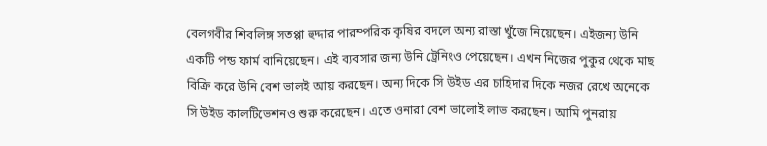বেলগবীর শিবলিঙ্গ সতপ্পা হুদ্দার পারম্পরিক কৃষির বদলে অন্য রাস্তা খুঁজে নিয়েছেন। এইজন্য উনি একটি পন্ড ফার্ম বানিয়েছেন। এই ব্যবসার জন্য উনি ট্রেনিংও পেয়েছেন। এখন নিজের পুকুর থেকে মাছ বিক্রি করে উনি বেশ ভালই আয় করছেন। অন্য দিকে সি উইড এর চাহিদার দিকে নজর রেখে অনেকে সি উইড কালটিভেশনও শুরু করেছেন। এতে ওনারা বেশ ভালোই লাভ করছেন। আমি পুনরায়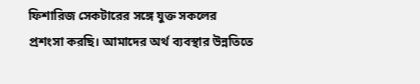ফিশারিজ সেকটারের সঙ্গে যুক্ত সকলের প্রশংসা করছি। আমাদের অর্থ ব্যবস্থার উন্নতিতে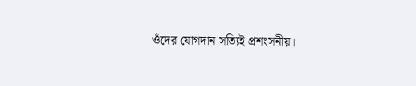ওঁদের যোগদান সত্যিই প্রশংসনীয়।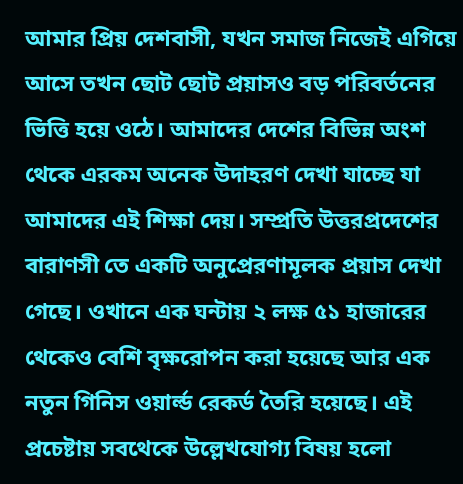আমার প্রিয় দেশবাসী, যখন সমাজ নিজেই এগিয়ে আসে তখন ছোট ছোট প্রয়াসও বড় পরিবর্তনের ভিত্তি হয়ে ওঠে। আমাদের দেশের বিভিন্ন অংশ থেকে এরকম অনেক উদাহরণ দেখা যাচ্ছে যা আমাদের এই শিক্ষা দেয়। সম্প্রতি উত্তরপ্রদেশের বারাণসী তে একটি অনুপ্রেরণামূলক প্রয়াস দেখা গেছে। ওখানে এক ঘন্টায় ২ লক্ষ ৫১ হাজারের থেকেও বেশি বৃক্ষরোপন করা হয়েছে আর এক নতুন গিনিস ওয়ার্ল্ড রেকর্ড তৈরি হয়েছে। এই প্রচেষ্টায় সবথেকে উল্লেখযোগ্য বিষয় হলো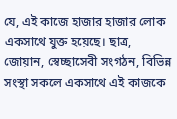যে, এই কাজে হাজার হাজার লোক একসাথে যুক্ত হয়েছে। ছাত্র, জোয়ান, স্বেচ্ছাসেবী সংগঠন, বিভিন্ন সংস্থা সকলে একসাথে এই কাজকে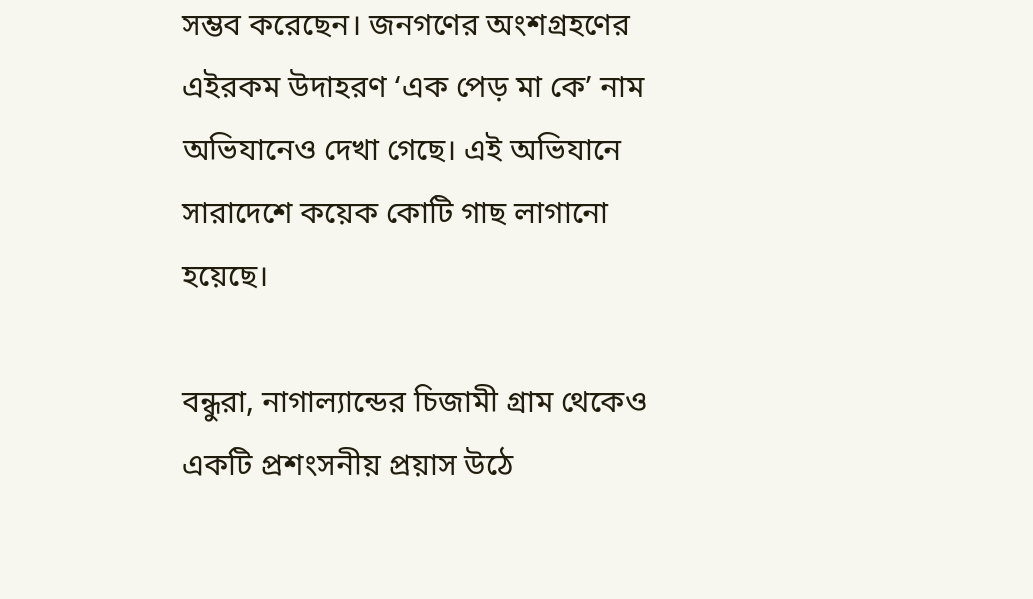সম্ভব করেছেন। জনগণের অংশগ্রহণের এইরকম উদাহরণ ‘এক পেড় মা কে’ নাম অভিযানেও দেখা গেছে। এই অভিযানে সারাদেশে কয়েক কোটি গাছ লাগানো হয়েছে।

বন্ধুরা, নাগাল্যান্ডের চিজামী গ্রাম থেকেও একটি প্রশংসনীয় প্রয়াস উঠে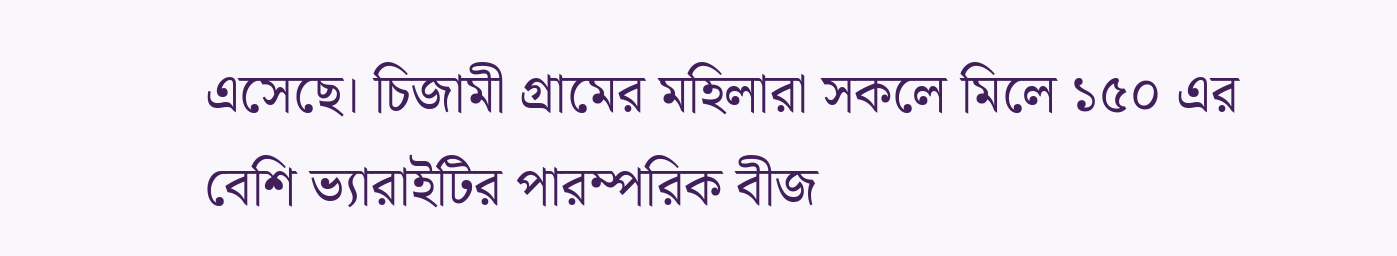এসেছে। চিজামী গ্রামের মহিলারা সকলে মিলে ১৫০ এর বেশি ভ্যারাইটির পারম্পরিক বীজ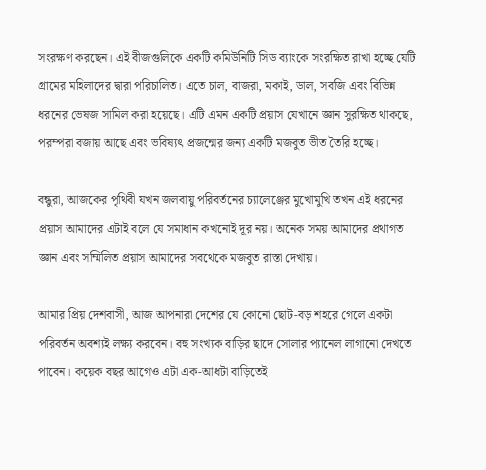সংরক্ষণ করছেন। এই বীজগুলিকে একটি কমিউনিটি সিড ব্যাংকে সংরক্ষিত রাখা হচ্ছে যেটি গ্রামের মহিলাদের দ্বারা পরিচালিত। এতে চাল, বাজরা, মকাই, ডাল, সবজি এবং বিভিন্ন ধরনের ভেষজ সামিল করা হয়েছে। এটি এমন একটি প্রয়াস যেখানে জ্ঞান সুরক্ষিত থাকছে, পরম্পরা বজায় আছে এবং ভবিষ্যৎ প্রজন্মের জন্য একটি মজবুত ভীত তৈরি হচ্ছে।

বন্ধুরা, আজকের পৃথিবী যখন জলবায়ু পরিবর্তনের চ্যালেঞ্জের মুখোমুখি তখন এই ধরনের প্রয়াস আমাদের এটাই বলে যে সমাধান কখনোই দূর নয়। অনেক সময় আমাদের প্রথাগত জ্ঞান এবং সম্মিলিত প্রয়াস আমাদের সবথেকে মজবুত রাস্তা দেখায়।

আমার প্রিয় দেশবাসী, আজ আপনারা দেশের যে কোনো ছোট-বড় শহরে গেলে একটা পরিবর্তন অবশ্যই লক্ষ্য করবেন। বহু সংখ্যক বাড়ির ছাদে সোলার প্যানেল লাগানো দেখতে পাবেন। কয়েক বছর আগেও এটা এক-আধটা বাড়িতেই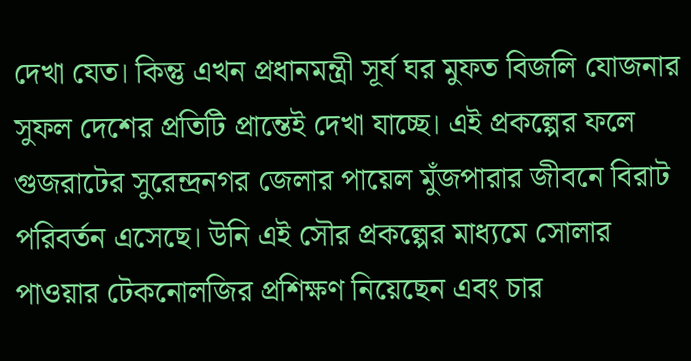দেখা যেত। কিন্তু এখন প্রধানমন্ত্রী সূর্য ঘর মুফত বিজলি যোজনার সুফল দেশের প্রতিটি প্রান্তেই দেখা যাচ্ছে। এই প্রকল্পের ফলে গুজরাটের সুরেন্দ্রনগর জেলার পায়েল মুঁজপারার জীবনে বিরাট পরিবর্তন এসেছে। উনি এই সৌর প্রকল্পের মাধ্যমে সোলার পাওয়ার টেকনোলজির প্রশিক্ষণ নিয়েছেন এবং চার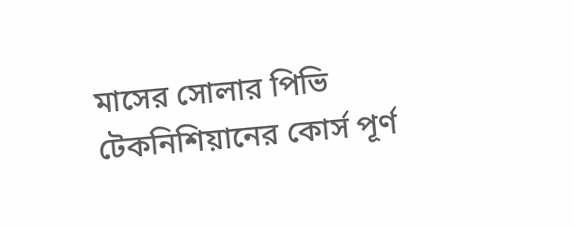মাসের সোলার পিভি টেকনিশিয়ানের কোর্স পূর্ণ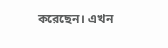করেছেন। এখন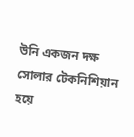উনি একজন দক্ষ সোলার টেকনিশিয়ান হয়ে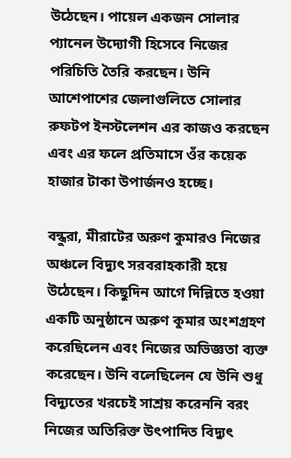উঠেছেন। পায়েল একজন সোলার প্যানেল উদ্যোগী হিসেবে নিজের পরিচিতি তৈরি করছেন। উনি আশেপাশের জেলাগুলিতে সোলার রুফটপ ইনস্টলেশন এর কাজও করছেন এবং এর ফলে প্রতিমাসে ওঁর কয়েক হাজার টাকা উপার্জনও হচ্ছে।

বন্ধুরা, মীরাটের অরুণ কুমারও নিজের অঞ্চলে বিদ্যুৎ সরবরাহকারী হয়ে উঠেছেন। কিছুদিন আগে দিল্লিতে হওয়া একটি অনুষ্ঠানে অরুণ কুমার অংশগ্রহণ করেছিলেন এবং নিজের অভিজ্ঞতা ব্যক্ত করেছেন। উনি বলেছিলেন যে উনি শুধু বিদ্যুতের খরচেই সাশ্রয় করেননি বরং নিজের অতিরিক্ত উৎপাদিত বিদ্যুৎ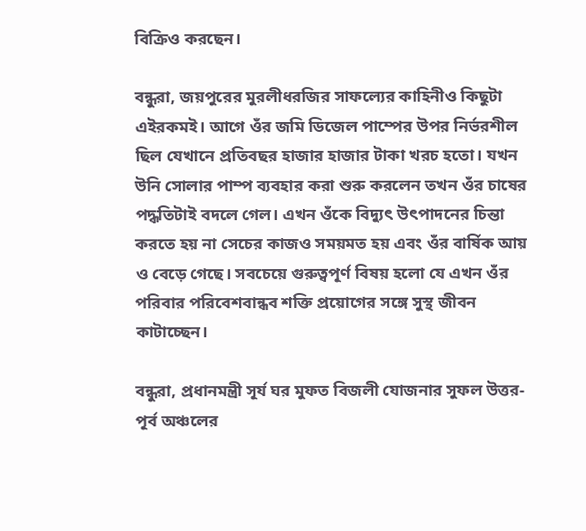বিক্রিও করছেন।

বন্ধুরা, জয়পুরের মুরলীধরজির সাফল্যের কাহিনীও কিছুটা এইরকমই। আগে ওঁর জমি ডিজেল পাম্পের উপর নির্ভরশীল ছিল যেখানে প্রতিবছর হাজার হাজার টাকা খরচ হতো। যখন উনি সোলার পাম্প ব্যবহার করা শুরু করলেন তখন ওঁর চাষের পদ্ধতিটাই বদলে গেল। এখন ওঁকে বিদ্যুৎ উৎপাদনের চিন্তা করতে হয় না সেচের কাজও সময়মত হয় এবং ওঁর বার্ষিক আয় ও বেড়ে গেছে। সবচেয়ে গুরুত্বপূর্ণ বিষয় হলো যে এখন ওঁর পরিবার পরিবেশবান্ধব শক্তি প্রয়োগের সঙ্গে সুস্থ জীবন কাটাচ্ছেন।

বন্ধুরা, প্রধানমন্ত্রী সূর্য ঘর মুফত বিজলী যোজনার সুফল উত্তর-পূর্ব অঞ্চলের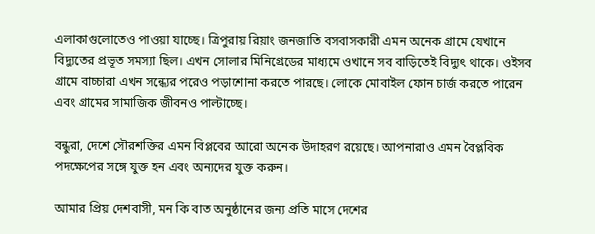এলাকাগুলোতেও পাওয়া যাচ্ছে। ত্রিপুরায় রিয়াং জনজাতি বসবাসকারী এমন অনেক গ্রামে যেখানে বিদ্যুতের প্রভূত সমস্যা ছিল। এখন সোলার মিনিগ্রেডের মাধ্যমে ওখানে সব বাড়িতেই বিদ্যুৎ থাকে। ওইসব গ্রামে বাচ্চারা এখন সন্ধ্যের পরেও পড়াশোনা করতে পারছে। লোকে মোবাইল ফোন চার্জ করতে পারেন এবং গ্রামের সামাজিক জীবনও পাল্টাচ্ছে।

বন্ধুরা, দেশে সৌরশক্তির এমন বিপ্লবের আরো অনেক উদাহরণ রয়েছে। আপনারাও এমন বৈপ্লবিক পদক্ষেপের সঙ্গে যুক্ত হন এবং অন্যদের যুক্ত করুন।

আমার প্রিয় দেশবাসী, মন কি বাত অনুষ্ঠানের জন্য প্রতি মাসে দেশের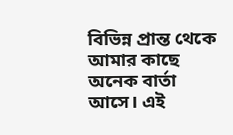বিভিন্ন প্রান্ত থেকে আমার কাছে অনেক বার্তা আসে। এই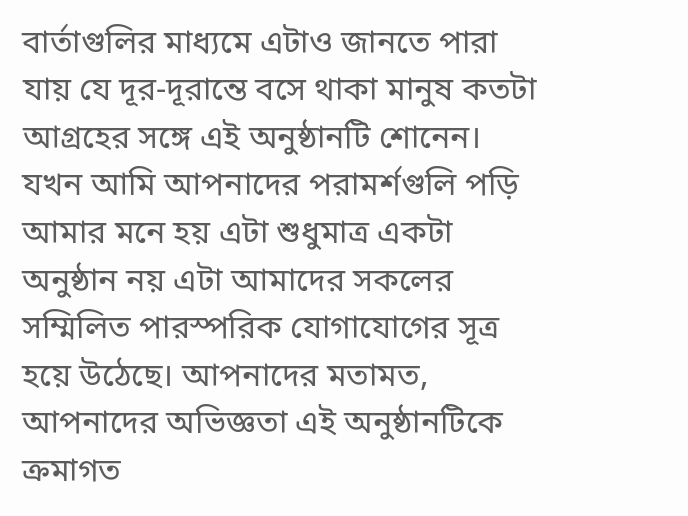বার্তাগুলির মাধ্যমে এটাও জানতে পারা যায় যে দূর-দূরান্তে বসে থাকা মানুষ কতটা আগ্রহের সঙ্গে এই অনুষ্ঠানটি শোনেন। যখন আমি আপনাদের পরামর্শগুলি পড়ি আমার মনে হয় এটা শুধুমাত্র একটা অনুষ্ঠান নয় এটা আমাদের সকলের সম্মিলিত পারস্পরিক যোগাযোগের সূত্র হয়ে উঠেছে। আপনাদের মতামত, আপনাদের অভিজ্ঞতা এই অনুষ্ঠানটিকে ক্রমাগত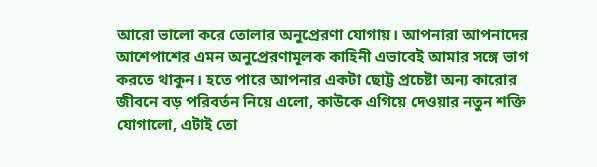আরো ভালো করে তোলার অনুপ্রেরণা যোগায়। আপনারা আপনাদের আশেপাশের এমন অনুপ্রেরণামূলক কাহিনী এভাবেই আমার সঙ্গে ভাগ করতে থাকুন। হতে পারে আপনার একটা ছোট্ট প্রচেষ্টা অন্য কারোর জীবনে বড় পরিবর্তন নিয়ে এলো, কাউকে এগিয়ে দেওয়ার নতুন শক্তি যোগালো, এটাই তো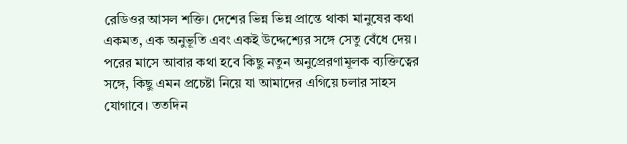রেডিওর আসল শক্তি। দেশের ভিন্ন ভিন্ন প্রান্তে থাকা মানুষের কথা একমত, এক অনুভূতি এবং একই উদ্দেশ্যের সঙ্গে সেতু বেঁধে দেয়। পরের মাসে আবার কথা হবে কিছু নতুন অনুপ্রেরণামূলক ব্যক্তিত্বের সঙ্গে, কিছু এমন প্রচেষ্টা নিয়ে যা আমাদের এগিয়ে চলার সাহস যোগাবে। ততদিন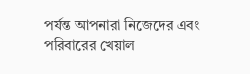পর্যন্ত আপনারা নিজেদের এবং পরিবারের খেয়াল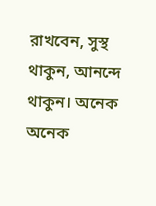রাখবেন, সুস্থ থাকুন, আনন্দে থাকুন। অনেক অনেক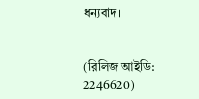ধন্যবাদ।


(রিলিজ আইডি: 2246620)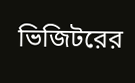ভিজিটরের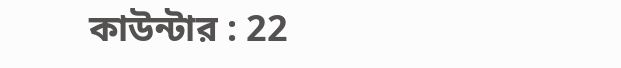কাউন্টার : 22